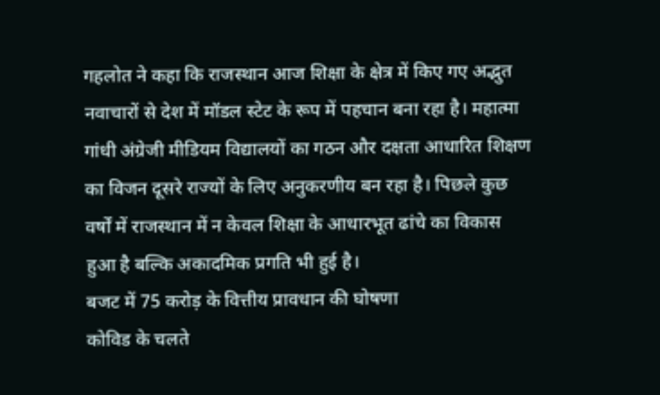गहलोत ने कहा कि राजस्थान आज शिक्षा के क्षेत्र में किए गए अद्भुत नवाचारों से देश में मॉडल स्टेट के रूप में पहचान बना रहा है। महात्मा गांधी अंग्रेजी मीडियम विद्यालयों का गठन और दक्षता आधारित शिक्षण का विजन दूसरे राज्यों के लिए अनुकरणीय बन रहा है। पिछले कुछ वर्षों में राजस्थान में न केवल शिक्षा के आधारभूत ढांचे का विकास हुआ है बल्कि अकादमिक प्रगति भी हुई है।
बजट में 75 करोड़ के वित्तीय प्रावधान की घोषणा
कोविड के चलते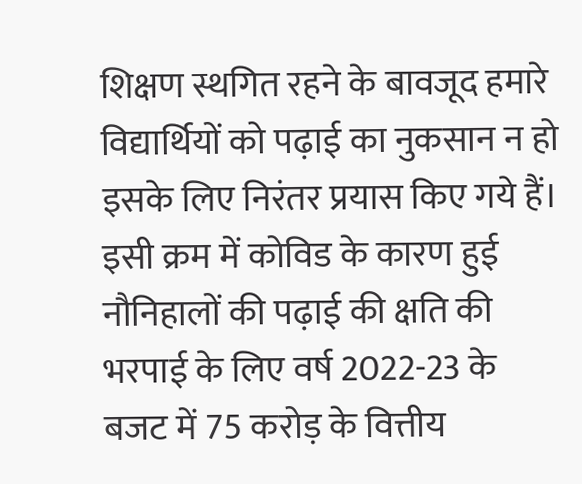शिक्षण स्थगित रहने के बावजूद हमारे विद्यार्थियों को पढ़ाई का नुकसान न हो इसके लिए निरंतर प्रयास किए गये हैं। इसी क्रम में कोविड के कारण हुई नौनिहालों की पढ़ाई की क्षति की भरपाई के लिए वर्ष 2022-23 के बजट में 75 करोड़ के वित्तीय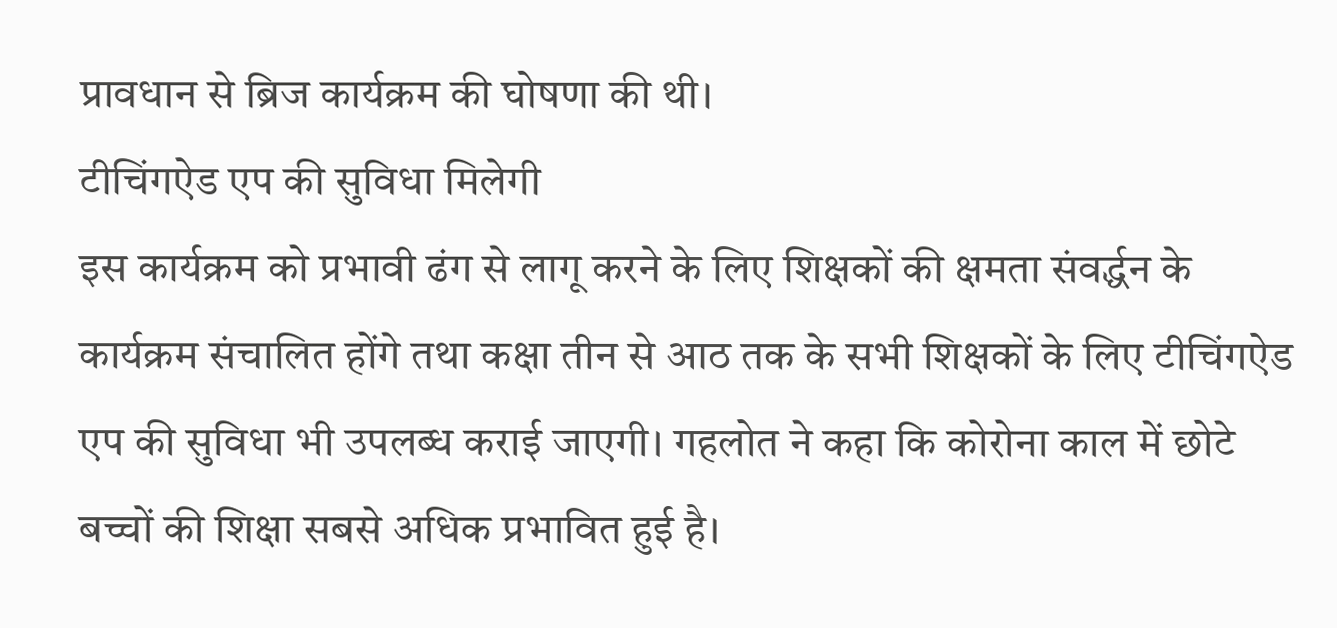प्रावधान से ब्रिज कार्यक्रम की घोषणा की थी।
टीचिंगऐड एप की सुविधा मिलेगी
इस कार्यक्रम को प्रभावी ढंग से लागू करने के लिए शिक्षकों की क्षमता संवर्द्धन के कार्यक्रम संचालित होंगे तथा कक्षा तीन से आठ तक के सभी शिक्षकों के लिए टीचिंगऐड एप की सुविधा भी उपलब्ध कराई जाएगी। गहलोत ने कहा कि कोरोना काल में छोटे बच्चों की शिक्षा सबसे अधिक प्रभावित हुई है।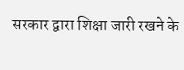सरकार द्वारा शिक्षा जारी रखने के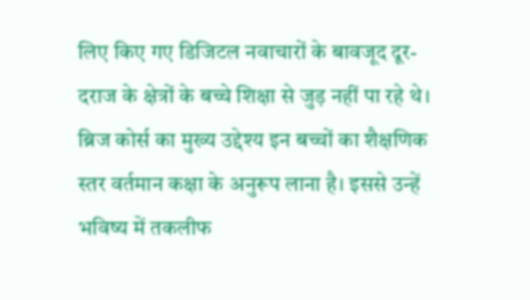लिए किए गए डिजिटल नवाचारों के बावजूद दूर-दराज के क्षेत्रों के बच्चे शिक्षा से जुड़ नहीं पा रहे थे। ब्रिज कोर्स का मुख्य उद्देश्य इन बच्चों का शैक्षणिक स्तर वर्तमान कक्षा के अनुरूप लाना है। इससे उन्हें भविष्य में तकलीफ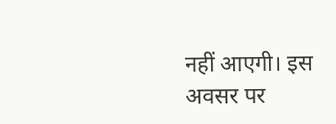नहीं आएगी। इस अवसर पर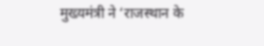मुख्यमंत्री ने ‘राजस्थान के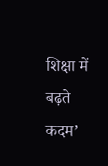शिक्षा में बढ़ते कदम’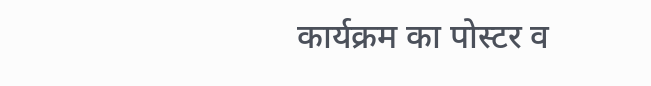कार्यक्रम का पोस्टर व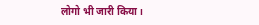लोगो भी जारी किया।